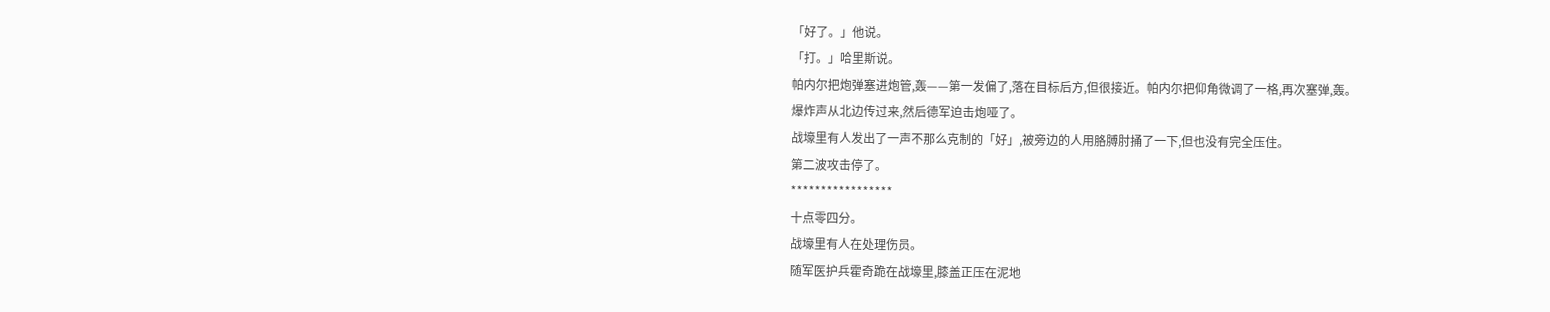「好了。」他说。
「打。」哈里斯说。
帕内尔把炮弹塞进炮管,轰——第一发偏了,落在目标后方,但很接近。帕内尔把仰角微调了一格,再次塞弹,轰。
爆炸声从北边传过来,然后德军迫击炮哑了。
战壕里有人发出了一声不那么克制的「好」,被旁边的人用胳膊肘捅了一下,但也没有完全压住。
第二波攻击停了。
*****************
十点零四分。
战壕里有人在处理伤员。
随军医护兵霍奇跪在战壕里,膝盖正压在泥地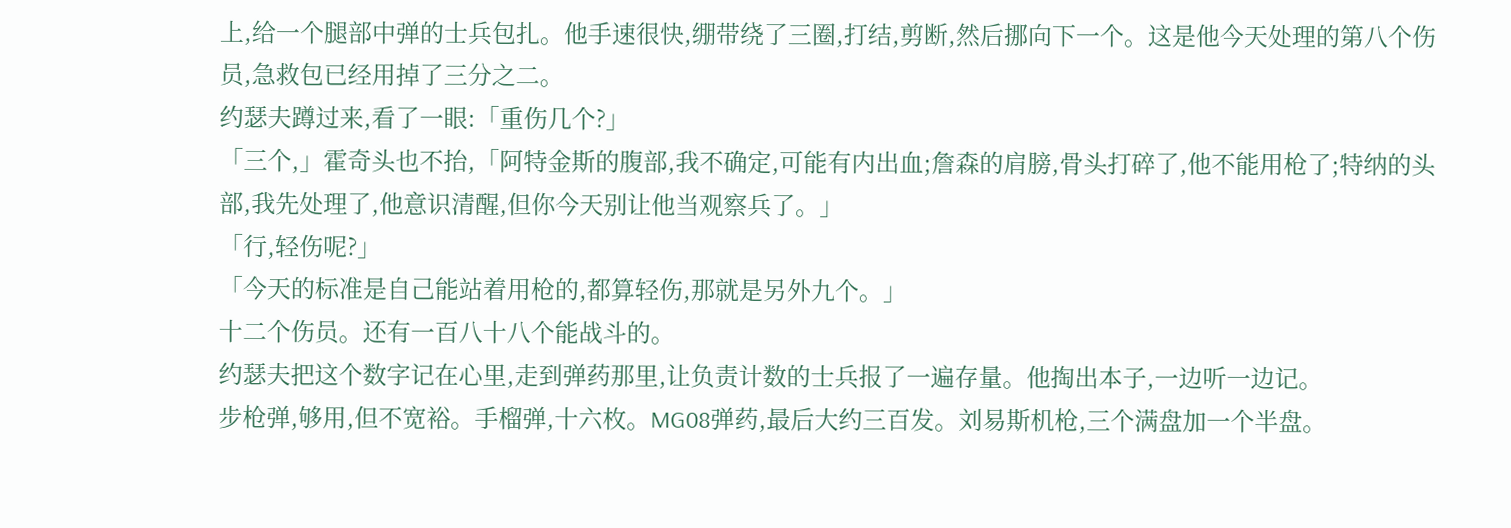上,给一个腿部中弹的士兵包扎。他手速很快,绷带绕了三圈,打结,剪断,然后挪向下一个。这是他今天处理的第八个伤员,急救包已经用掉了三分之二。
约瑟夫蹲过来,看了一眼:「重伤几个?」
「三个,」霍奇头也不抬,「阿特金斯的腹部,我不确定,可能有内出血;詹森的肩膀,骨头打碎了,他不能用枪了;特纳的头部,我先处理了,他意识清醒,但你今天别让他当观察兵了。」
「行,轻伤呢?」
「今天的标准是自己能站着用枪的,都算轻伤,那就是另外九个。」
十二个伤员。还有一百八十八个能战斗的。
约瑟夫把这个数字记在心里,走到弹药那里,让负责计数的士兵报了一遍存量。他掏出本子,一边听一边记。
步枪弹,够用,但不宽裕。手榴弹,十六枚。MG08弹药,最后大约三百发。刘易斯机枪,三个满盘加一个半盘。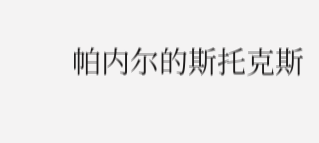帕内尔的斯托克斯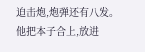迫击炮,炮弹还有八发。
他把本子合上,放进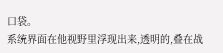口袋。
系统界面在他视野里浮现出来,透明的,叠在战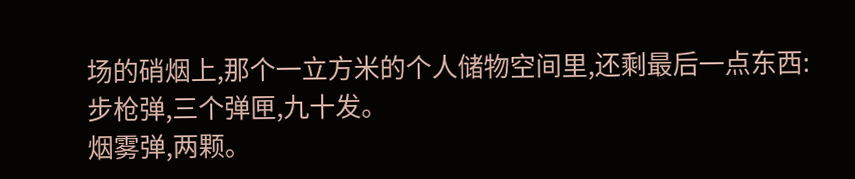场的硝烟上,那个一立方米的个人储物空间里,还剩最后一点东西:
步枪弹,三个弹匣,九十发。
烟雾弹,两颗。